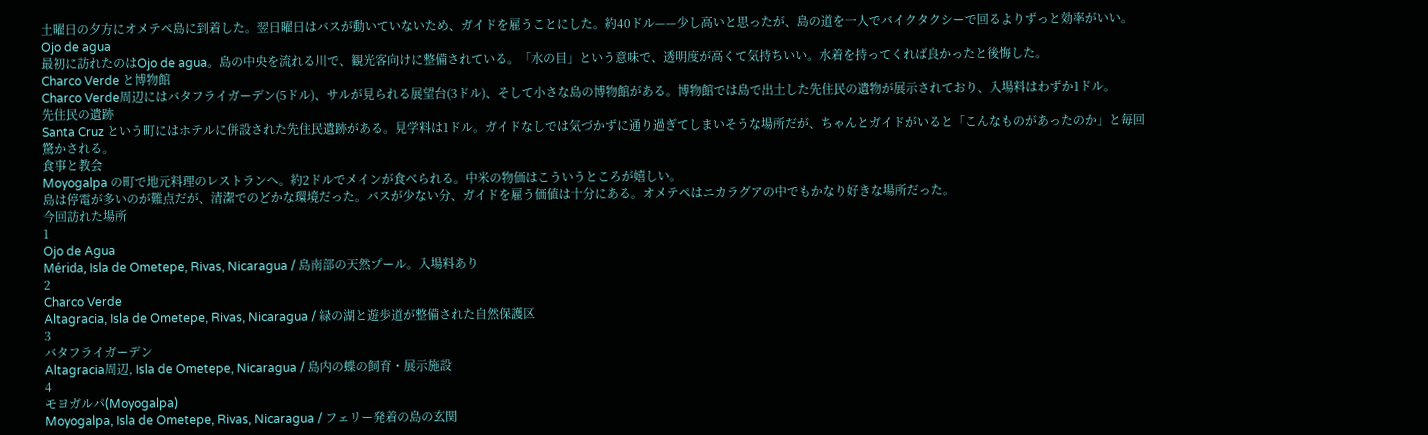土曜日の夕方にオメテペ島に到着した。翌日曜日はバスが動いていないため、ガイドを雇うことにした。約40ドル——少し高いと思ったが、島の道を一人でバイクタクシーで回るよりずっと効率がいい。
Ojo de agua
最初に訪れたのはOjo de agua。島の中央を流れる川で、観光客向けに整備されている。「水の目」という意味で、透明度が高くて気持ちいい。水着を持ってくれば良かったと後悔した。
Charco Verde と博物館
Charco Verde周辺にはバタフライガーデン(5ドル)、サルが見られる展望台(3ドル)、そして小さな島の博物館がある。博物館では島で出土した先住民の遺物が展示されており、入場料はわずか1ドル。
先住民の遺跡
Santa Cruz という町にはホテルに併設された先住民遺跡がある。見学料は1ドル。ガイドなしでは気づかずに通り過ぎてしまいそうな場所だが、ちゃんとガイドがいると「こんなものがあったのか」と毎回驚かされる。
食事と教会
Moyogalpa の町で地元料理のレストランへ。約2ドルでメインが食べられる。中米の物価はこういうところが嬉しい。
島は停電が多いのが難点だが、清潔でのどかな環境だった。バスが少ない分、ガイドを雇う価値は十分にある。オメテペはニカラグアの中でもかなり好きな場所だった。
今回訪れた場所
1
Ojo de Agua
Mérida, Isla de Ometepe, Rivas, Nicaragua / 島南部の天然プール。入場料あり
2
Charco Verde
Altagracia, Isla de Ometepe, Rivas, Nicaragua / 緑の湖と遊歩道が整備された自然保護区
3
バタフライガーデン
Altagracia周辺, Isla de Ometepe, Nicaragua / 島内の蝶の飼育・展示施設
4
モヨガルパ(Moyogalpa)
Moyogalpa, Isla de Ometepe, Rivas, Nicaragua / フェリー発着の島の玄関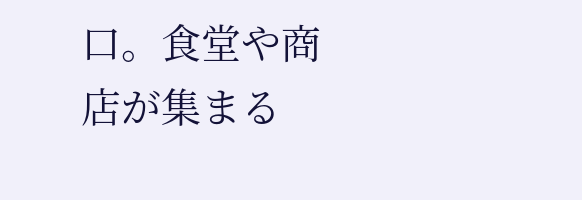口。食堂や商店が集まる